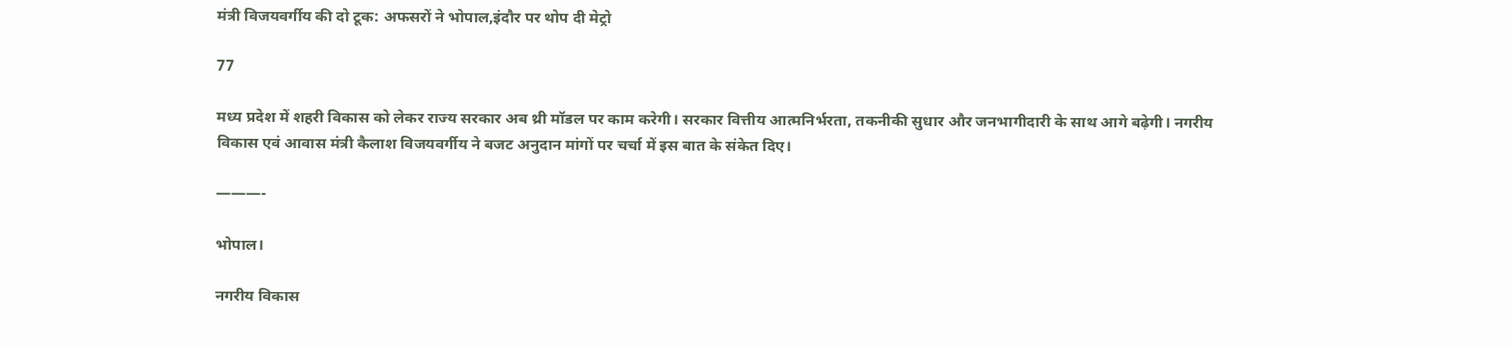मंत्री विजयवर्गीय की दो टूक: अफसरों ने भोपाल,इंदौर पर थोप दी मेट्रो

77

मध्य प्रदेश में शहरी विकास को लेकर राज्य सरकार अब थ्री मॉडल पर काम करेगी। सरकार वित्तीय आत्मनिर्भरता, तकनीकी सुधार और जनभागीदारी के साथ आगे बढ़ेगी। नगरीय विकास एवं आवास मंत्री कैलाश विजयवर्गीय ने बजट अनुदान मांगों पर चर्चा में इस बात के संकेत दिए।

———-

भोपाल।

नगरीय विकास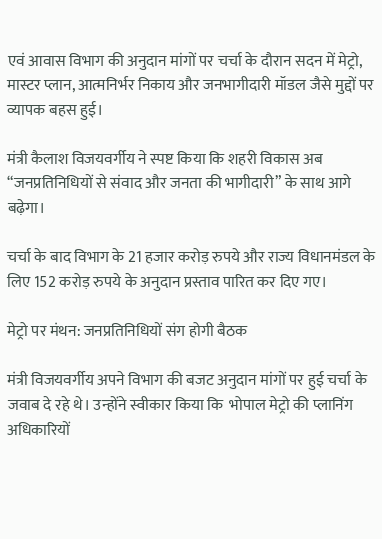एवं आवास विभाग की अनुदान मांगों पर चर्चा के दौरान सदन में मेट्रो, मास्टर प्लान, आत्मनिर्भर निकाय और जनभागीदारी मॉडल जैसे मुद्दों पर व्यापक बहस हुई।

मंत्री कैलाश विजयवर्गीय ने स्पष्ट किया कि शहरी विकास अब “जनप्रतिनिधियों से संवाद और जनता की भागीदारी” के साथ आगे बढ़ेगा।

चर्चा के बाद विभाग के 21 हजार करोड़ रुपये और राज्य विधानमंडल के लिए 152 करोड़ रुपये के अनुदान प्रस्ताव पारित कर दिए गए।

मेट्रो पर मंथन: जनप्रतिनिधियों संग होगी बैठक

मंत्री विजयवर्गीय अपने विभाग की बजट अनुदान मांगों पर हुई चर्चा के जवाब दे रहे थे। उन्होंने स्वीकार किया कि  भोपाल मेट्रो की प्लानिंग अधिकारियों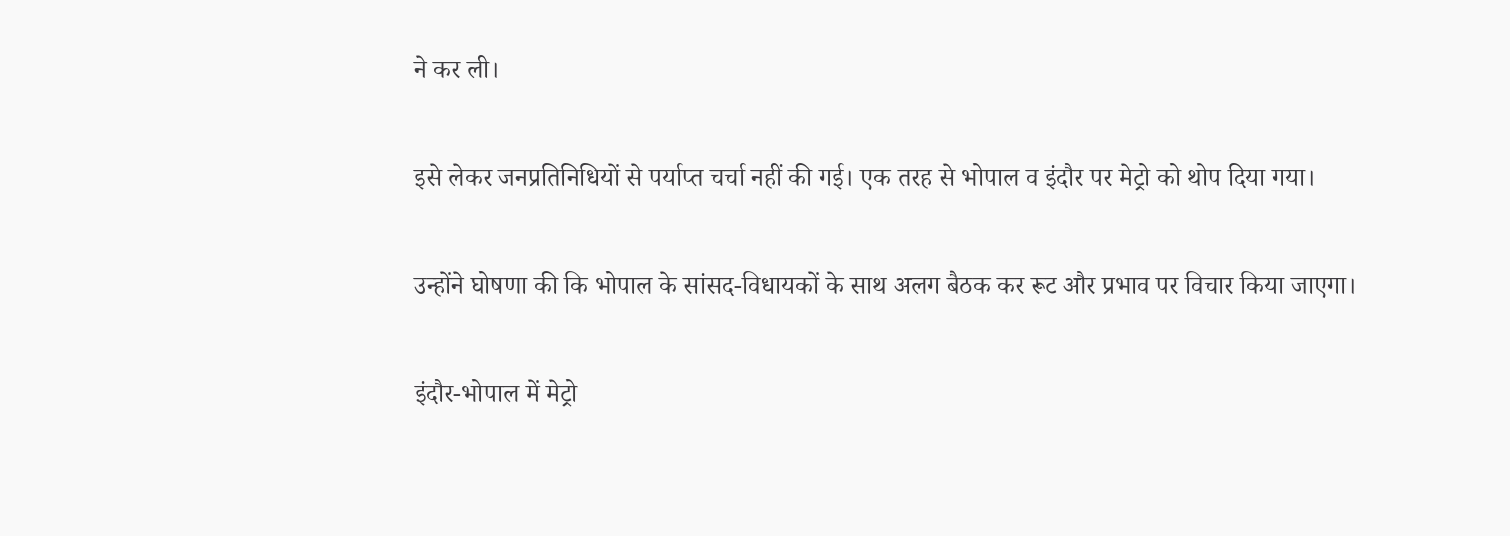ने कर ली।

इसे लेकर जनप्रतिनिधियों से पर्याप्त चर्चा नहीं की गई। एक तरह से भोपाल व इंदौर पर मेट्रो को थोप दिया गया।

उन्होंने घोषणा की कि भोपाल के सांसद-विधायकों के साथ अलग बैठक कर रूट और प्रभाव पर विचार किया जाएगा।

इंदौर-भोपाल में मेट्रो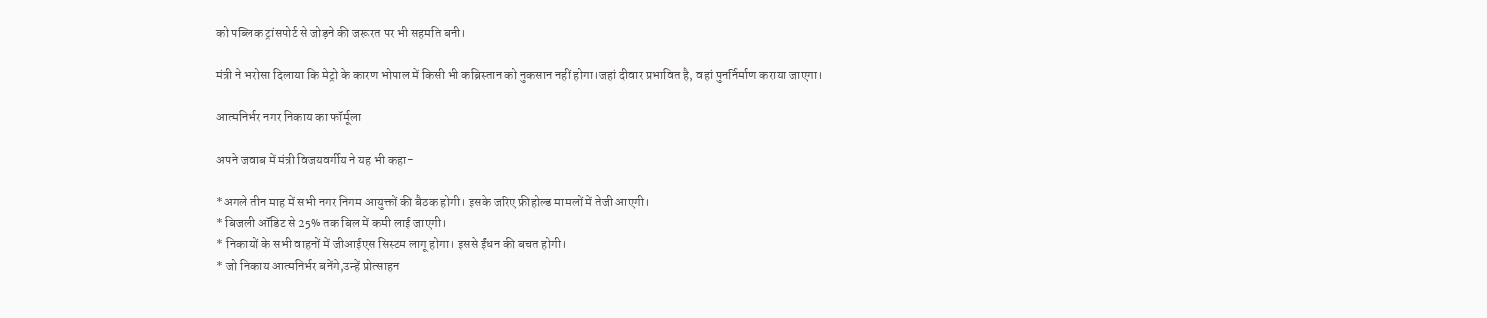को पब्लिक ट्रांसपोर्ट से जोड़ने की जरूरत पर भी सहमति बनी।

मंत्री ने भरोसा दिलाया कि मेट्रो के कारण भोपाल में किसी भी कब्रिस्तान को नुकसान नहीं होगा।जहां दीवार प्रभावित है, वहां पुनर्निर्माण कराया जाएगा।

आत्मनिर्भर नगर निकाय का फॉर्मूला

अपने जवाब में मंत्री विजयवर्गीय ने यह भी कहा-

*अगले तीन माह में सभी नगर निगम आयुक्तों की बैठक होगी। इसके जरिए फ्रीहोल्ड मामलों में तेजी आएगी।
* बिजली ऑडिट से 25% तक बिल में कमी लाई जाएगी।
* निकायों के सभी वाहनों में जीआईएस सिस्टम लागू होगा। इससे ईंधन की बचत होगी।
* जो निकाय आत्मनिर्भर बनेंगे,उन्हें प्रोत्साहन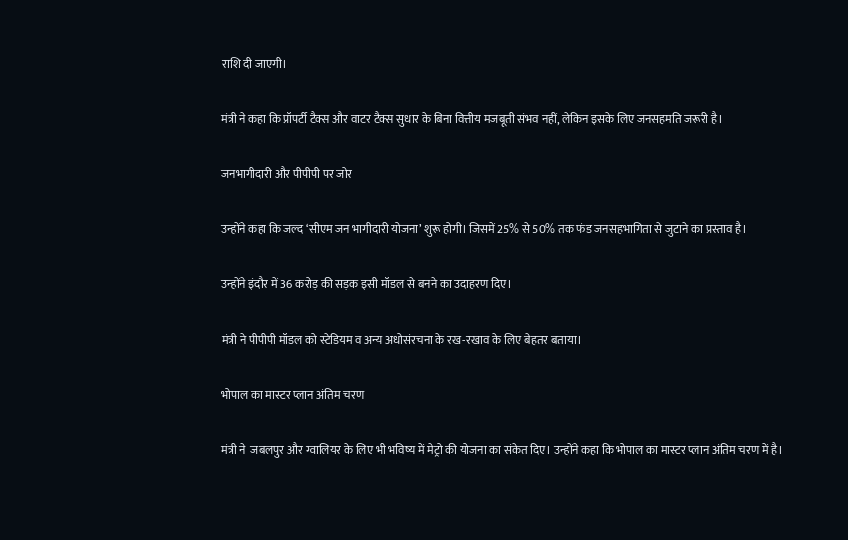राशि दी जाएगी।

मंत्री ने कहा कि प्रॉपर्टी टैक्स और वाटर टैक्स सुधार के बिना वित्तीय मजबूती संभव नहीं, लेकिन इसके लिए जनसहमति जरूरी है।

जनभागीदारी और पीपीपी पर जोर

उन्होंने कहा कि जल्द ‘सीएम जन भागीदारी योजना’ शुरू होगी। जिसमें 25% से 50% तक फंड जनसहभागिता से जुटाने का प्रस्ताव है।

उन्होंने इंदौर में 36 करोड़ की सड़क इसी मॉडल से बनने का उदाहरण दिए।

मंत्री ने पीपीपी मॉडल को स्टेडियम व अन्य अधोसंरचना के रख-रखाव के लिए बेहतर बताया।

भोपाल का मास्टर प्लान अंतिम चरण

मंत्री ने  जबलपुर और ग्वालियर के लिए भी भविष्य में मेट्रो की योजना का संकेत दिए। उन्होंने कहा कि भोपाल का मास्टर प्लान अंतिम चरण में है।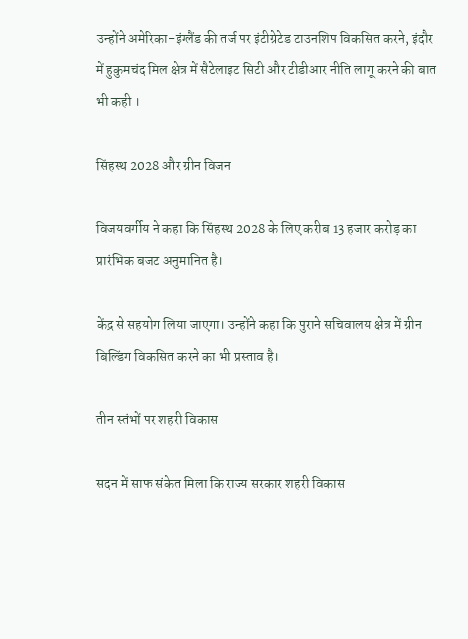उन्होंने अमेरिका-इंग्लैंड की तर्ज पर इंटीग्रेटेड टाउनशिप विकसित करने, इंदौर में हुकुमचंद मिल क्षेत्र में सैटेलाइट सिटी और टीडीआर नीति लागू करने की बात भी कही ।

सिंहस्थ 2028 और ग्रीन विजन

विजयवर्गीय ने कहा कि सिंहस्थ 2028 के लिए करीब 13 हजार करोड़ का प्रारंभिक बजट अनुमानित है।

केंद्र से सहयोग लिया जाएगा। उन्होंने कहा कि पुराने सचिवालय क्षेत्र में ग्रीन बिल्डिंग विकसित करने का भी प्रस्ताव है।

तीन स्तंभों पर शहरी विकास

सदन में साफ संकेत मिला कि राज्य सरकार शहरी विकास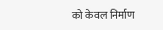को केवल निर्माण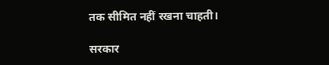तक सीमित नहीं रखना चाहती।

सरकार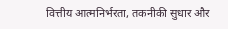वित्तीय आत्मनिर्भरता, तकनीकी सुधार और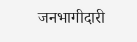जनभागीदारी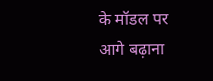के मॉडल पर आगे बढ़ाना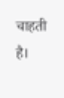चाहती है।